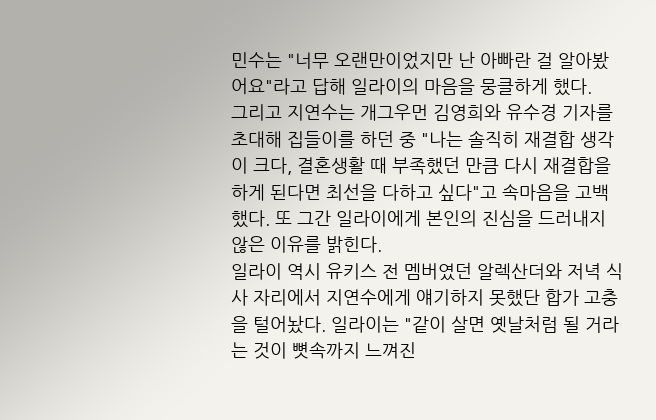민수는 "너무 오랜만이었지만 난 아빠란 걸 알아봤어요"라고 답해 일라이의 마음을 뭉클하게 했다.
그리고 지연수는 개그우먼 김영희와 유수경 기자를 초대해 집들이를 하던 중 "나는 솔직히 재결합 생각이 크다, 결혼생활 때 부족했던 만큼 다시 재결합을 하게 된다면 최선을 다하고 싶다"고 속마음을 고백했다. 또 그간 일라이에게 본인의 진심을 드러내지 않은 이유를 밝힌다.
일라이 역시 유키스 전 멤버였던 알렉산더와 저녁 식사 자리에서 지연수에게 얘기하지 못했단 합가 고충을 털어놨다. 일라이는 "같이 살면 옛날처럼 될 거라는 것이 뼛속까지 느껴진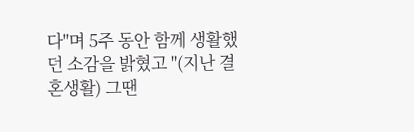다"며 5주 동안 함께 생활했던 소감을 밝혔고 "(지난 결혼생활) 그땐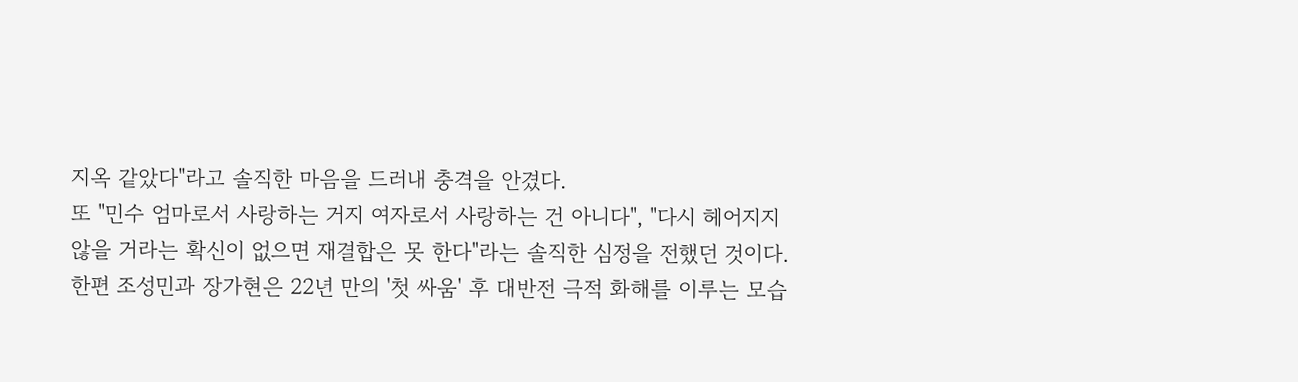지옥 같았다"라고 솔직한 마음을 드러내 충격을 안겼다.
또 "민수 엄마로서 사랑하는 거지 여자로서 사랑하는 건 아니다", "다시 헤어지지 않을 거라는 확신이 없으면 재결합은 못 한다"라는 솔직한 심정을 전했던 것이다.
한편 조성민과 장가현은 22년 만의 '첫 싸움' 후 대반전 극적 화해를 이루는 모습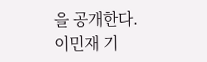을 공개한다.
이민재 기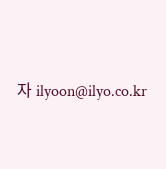자 ilyoon@ilyo.co.kr